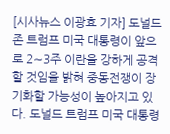[시사뉴스 이광효 기자] 도널드 존 트럼프 미국 대통령이 앞으로 2∼3주 이란을 강하게 공격할 것임을 밝혀 중동전쟁이 장기화할 가능성이 높아지고 있다. 도널드 트럼프 미국 대통령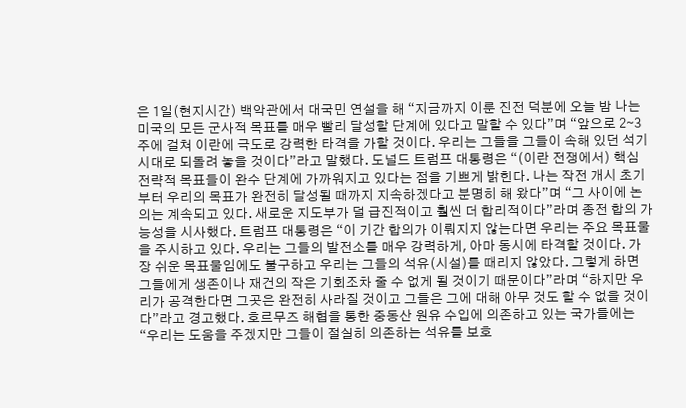은 1일(현지시간) 백악관에서 대국민 연설을 해 “지금까지 이룬 진전 덕분에 오늘 밤 나는 미국의 모든 군사적 목표를 매우 빨리 달성할 단계에 있다고 말할 수 있다”며 “앞으로 2∼3주에 걸쳐 이란에 극도로 강력한 타격을 가할 것이다. 우리는 그들을 그들이 속해 있던 석기 시대로 되돌려 놓을 것이다”라고 말했다. 도널드 트럼프 대통령은 “(이란 전쟁에서) 핵심 전략적 목표들이 완수 단계에 가까워지고 있다는 점을 기쁘게 밝힌다. 나는 작전 개시 초기부터 우리의 목표가 완전히 달성될 때까지 지속하겠다고 분명히 해 왔다”며 “그 사이에 논의는 계속되고 있다. 새로운 지도부가 덜 급진적이고 훨씬 더 합리적이다”라며 종전 합의 가능성을 시사했다. 트럼프 대통령은 “이 기간 합의가 이뤄지지 않는다면 우리는 주요 목표물을 주시하고 있다. 우리는 그들의 발전소를 매우 강력하게, 아마 동시에 타격할 것이다. 가장 쉬운 목표물임에도 불구하고 우리는 그들의 석유(시설)를 때리지 않았다. 그렇게 하면 그들에게 생존이나 재건의 작은 기회조차 줄 수 없게 될 것이기 때문이다”라며 “하지만 우리가 공격한다면 그곳은 완전히 사라질 것이고 그들은 그에 대해 아무 것도 할 수 없을 것이다”라고 경고했다. 호르무즈 해협을 통한 중동산 원유 수입에 의존하고 있는 국가들에는 “우리는 도움을 주겠지만 그들이 절실히 의존하는 석유를 보호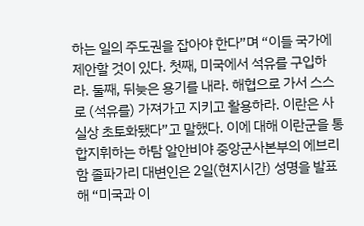하는 일의 주도권을 잡아야 한다”며 “이들 국가에 제안할 것이 있다. 첫째, 미국에서 석유를 구입하라. 둘째, 뒤늦은 용기를 내라. 해협으로 가서 스스로 (석유를) 가져가고 지키고 활용하라. 이란은 사실상 초토화됐다”고 말했다. 이에 대해 이란군을 통합지휘하는 하탐 알안비야 중앙군사본부의 에브리함 졸파가리 대변인은 2일(현지시간) 성명을 발표해 “미국과 이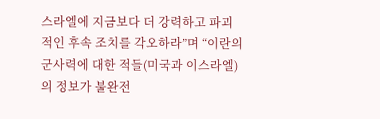스라엘에 지금보다 더 강력하고 파괴적인 후속 조치를 각오하라”며 “이란의 군사력에 대한 적들(미국과 이스라엘)의 정보가 불완전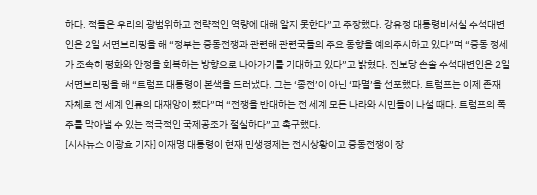하다. 적들은 우리의 광범위하고 전략적인 역량에 대해 알지 못한다”고 주장했다. 강유정 대통령비서실 수석대변인은 2일 서면브리핑을 해 “정부는 중동전쟁과 관련해 관련국들의 주요 동향을 예의주시하고 있다”며 “중동 정세가 조속히 평화와 안정을 회복하는 방향으로 나아가기를 기대하고 있다”고 밝혔다. 진보당 손솔 수석대변인은 2일 서면브리핑을 해 “트럼프 대통령이 본색을 드러냈다. 그는 ‘종전’이 아닌 ‘파멸’을 선포했다. 트럼프는 이제 존재 자체로 전 세계 인류의 대재앙이 됐다”며 “전쟁을 반대하는 전 세계 모든 나라와 시민들이 나설 때다. 트럼프의 폭주를 막아낼 수 있는 적극적인 국제공조가 절실하다”고 촉구했다.
[시사뉴스 이광효 기자] 이재명 대통령이 현재 민생경제는 전시상황이고 중동전쟁이 장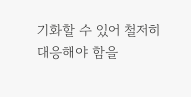기화할 수 있어 철저히 대응해야 함을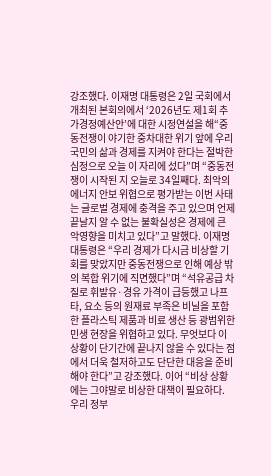강조했다. 이재명 대통령은 2일 국회에서 개최된 본회의에서 ‘2026년도 제1회 추가경정예산안’에 대한 시정연설을 해“중동전쟁이 야기한 중차대한 위기 앞에 우리 국민의 삶과 경제를 지켜야 한다는 절박한 심정으로 오늘 이 자리에 섰다”며 “중동전쟁이 시작된 지 오늘로 34일째다. 최악의 에너지 안보 위협으로 평가받는 이번 사태는 글로벌 경제에 충격을 주고 있으며 언제 끝날지 알 수 없는 불확실성은 경제에 큰 악영향을 미치고 있다”고 말했다. 이재명 대통령은 “우리 경제가 다시금 비상할 기회를 맞았지만 중동전쟁으로 인해 예상 밖의 복합 위기에 직면했다”며 “석유공급 차질로 휘발유·경유 가격이 급등했고 나프타, 요소 등의 원재료 부족은 비닐을 포함한 플라스틱 제품과 비료 생산 등 광범위한 민생 현장을 위협하고 있다. 무엇보다 이 상황이 단기간에 끝나지 않을 수 있다는 점에서 더욱 철저하고도 단단한 대응을 준비해야 한다”고 강조했다. 이어 “비상 상황에는 그야말로 비상한 대책이 필요하다. 우리 정부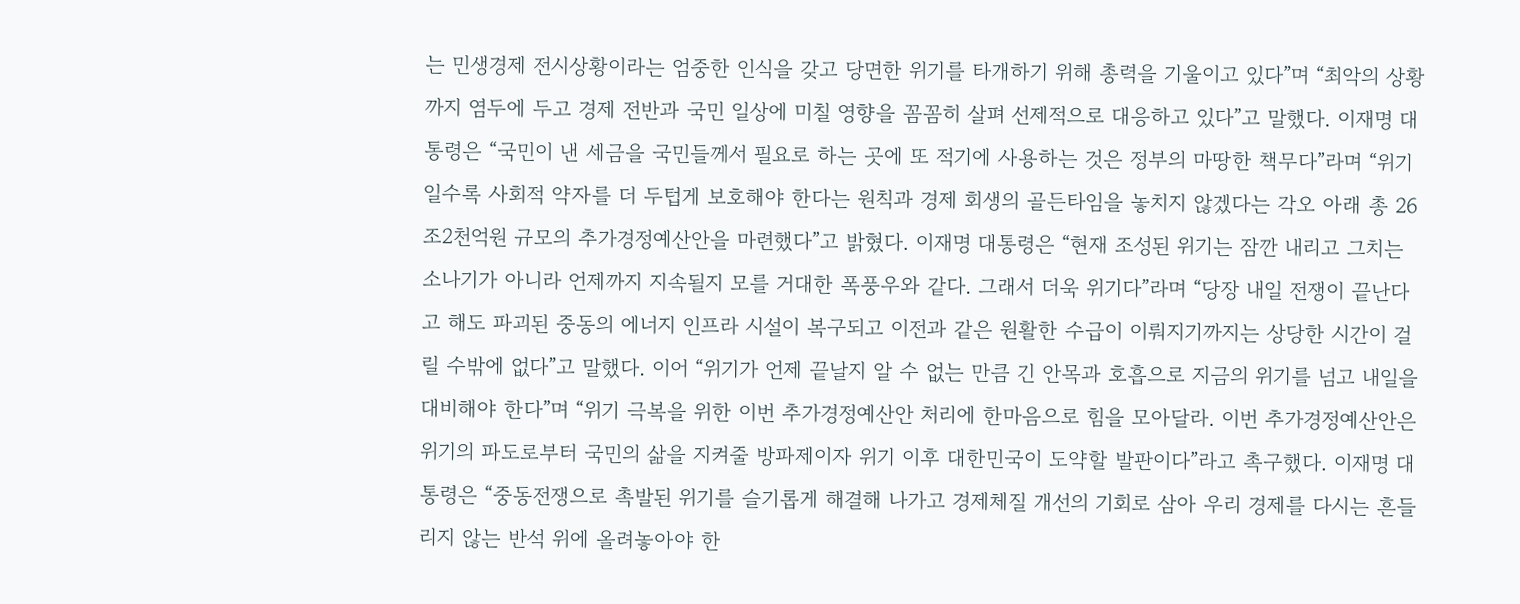는 민생경제 전시상황이라는 엄중한 인식을 갖고 당면한 위기를 타개하기 위해 총력을 기울이고 있다”며 “최악의 상황까지 염두에 두고 경제 전반과 국민 일상에 미칠 영향을 꼼꼼히 살펴 선제적으로 대응하고 있다”고 말했다. 이재명 대통령은 “국민이 낸 세금을 국민들께서 필요로 하는 곳에 또 적기에 사용하는 것은 정부의 마땅한 책무다”라며 “위기일수록 사회적 약자를 더 두텁게 보호해야 한다는 원칙과 경제 회생의 골든타임을 놓치지 않겠다는 각오 아래 총 26조2천억원 규모의 추가경정예산안을 마련했다”고 밝혔다. 이재명 대통령은 “현재 조성된 위기는 잠깐 내리고 그치는 소나기가 아니라 언제까지 지속될지 모를 거대한 폭풍우와 같다. 그래서 더욱 위기다”라며 “당장 내일 전쟁이 끝난다고 해도 파괴된 중동의 에너지 인프라 시설이 복구되고 이전과 같은 원활한 수급이 이뤄지기까지는 상당한 시간이 걸릴 수밖에 없다”고 말했다. 이어 “위기가 언제 끝날지 알 수 없는 만큼 긴 안목과 호흡으로 지금의 위기를 넘고 내일을 대비해야 한다”며 “위기 극복을 위한 이번 추가경정예산안 처리에 한마음으로 힘을 모아달라. 이번 추가경정예산안은 위기의 파도로부터 국민의 삶을 지켜줄 방파제이자 위기 이후 대한민국이 도약할 발판이다”라고 촉구했다. 이재명 대통령은 “중동전쟁으로 촉발된 위기를 슬기롭게 해결해 나가고 경제체질 개선의 기회로 삼아 우리 경제를 다시는 흔들리지 않는 반석 위에 올려놓아야 한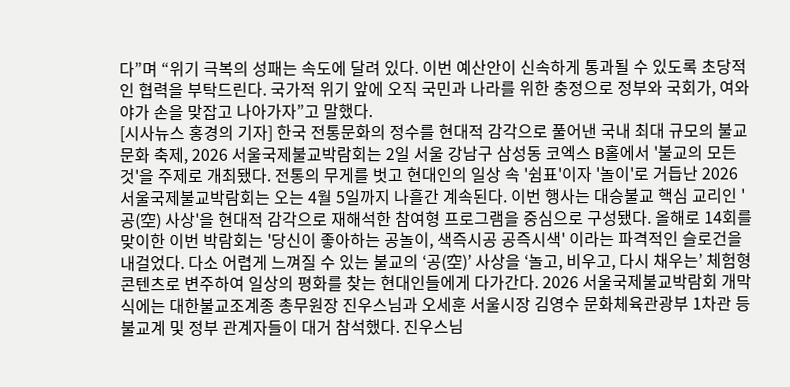다”며 “위기 극복의 성패는 속도에 달려 있다. 이번 예산안이 신속하게 통과될 수 있도록 초당적인 협력을 부탁드린다. 국가적 위기 앞에 오직 국민과 나라를 위한 충정으로 정부와 국회가, 여와 야가 손을 맞잡고 나아가자”고 말했다.
[시사뉴스 홍경의 기자] 한국 전통문화의 정수를 현대적 감각으로 풀어낸 국내 최대 규모의 불교 문화 축제, 2026 서울국제불교박람회는 2일 서울 강남구 삼성동 코엑스 B홀에서 '불교의 모든 것'을 주제로 개최됐다. 전통의 무게를 벗고 현대인의 일상 속 '쉼표'이자 '놀이'로 거듭난 2026 서울국제불교박람회는 오는 4월 5일까지 나흘간 계속된다. 이번 행사는 대승불교 핵심 교리인 '공(空) 사상'을 현대적 감각으로 재해석한 참여형 프로그램을 중심으로 구성됐다. 올해로 14회를 맞이한 이번 박람회는 '당신이 좋아하는 공놀이, 색즉시공 공즉시색' 이라는 파격적인 슬로건을 내걸었다. 다소 어렵게 느껴질 수 있는 불교의 ‘공(空)’ 사상을 ‘놀고, 비우고, 다시 채우는’ 체험형 콘텐츠로 변주하여 일상의 평화를 찾는 현대인들에게 다가간다. 2026 서울국제불교박람회 개막식에는 대한불교조계종 총무원장 진우스님과 오세훈 서울시장 김영수 문화체육관광부 1차관 등 불교계 및 정부 관계자들이 대거 참석했다. 진우스님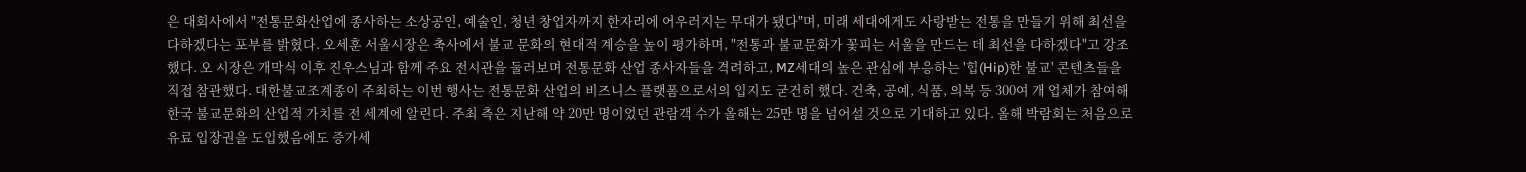은 대회사에서 "전통문화산업에 종사하는 소상공인, 예술인, 청년 창업자까지 한자리에 어우러지는 무대가 됐다"며, 미래 세대에게도 사랑받는 전통을 만들기 위해 최선을 다하겠다는 포부를 밝혔다. 오세훈 서울시장은 축사에서 불교 문화의 현대적 계승을 높이 평가하며, "전통과 불교문화가 꽃피는 서울을 만드는 데 최선을 다하겠다"고 강조했다. 오 시장은 개막식 이후 진우스님과 함께 주요 전시관을 둘러보며 전통문화 산업 종사자들을 격려하고, MZ세대의 높은 관심에 부응하는 '힙(Hip)한 불교' 콘텐츠들을 직접 참관했다. 대한불교조계종이 주최하는 이번 행사는 전통문화 산업의 비즈니스 플랫폼으로서의 입지도 굳건히 했다. 건축, 공예, 식품, 의복 등 300여 개 업체가 참여해 한국 불교문화의 산업적 가치를 전 세계에 알린다. 주최 측은 지난해 약 20만 명이었던 관람객 수가 올해는 25만 명을 넘어설 것으로 기대하고 있다. 올해 박람회는 처음으로 유료 입장권을 도입했음에도 증가세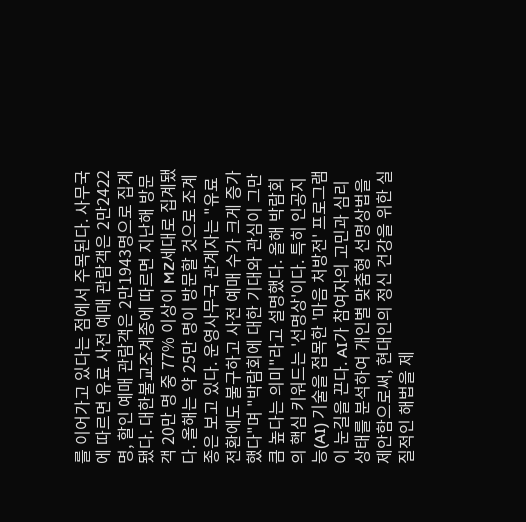를 이어가고 있다는 점에서 주목된다. 사무국에 따르면 유료 사전 예매 관람객은 2만2422명, 할인 예매 관람객은 2만1943명으로 집계됐다. 대한불교조계종에 따르면 지난해 방문객 20만 명 중 77% 이상이 MZ세대로 집계됐다. 올해는 약 25만 명이 방문할 것으로 조계종은 보고 있다. 운영사무국 관계자는 "유료 전환에도 불구하고 사전 예매 수가 크게 증가했다"며 "박람회에 대한 기대와 관심이 그만큼 높다는 의미"라고 설명했다. 올해 박람회의 핵심 키워드는 '선명상'이다. 특히 인공지능(AI) 기술을 접목한 '마음 처방전' 프로그램이 눈길을 끈다. AI가 참여자의 고민과 심리 상태를 분석하여 개인별 맞춤형 선명상법을 제안함으로써, 현대인의 정신 건강을 위한 실질적인 해법을 제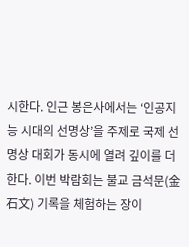시한다. 인근 봉은사에서는 ‘인공지능 시대의 선명상’을 주제로 국제 선명상 대회가 동시에 열려 깊이를 더한다. 이번 박람회는 불교 금석문(金石文) 기록을 체험하는 장이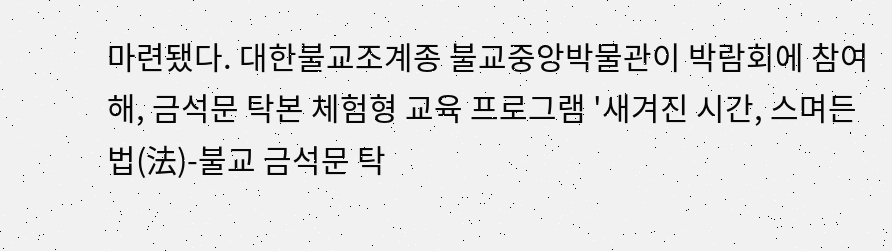마련됐다. 대한불교조계종 불교중앙박물관이 박람회에 참여해, 금석문 탁본 체험형 교육 프로그램 '새겨진 시간, 스며든 법(法)-불교 금석문 탁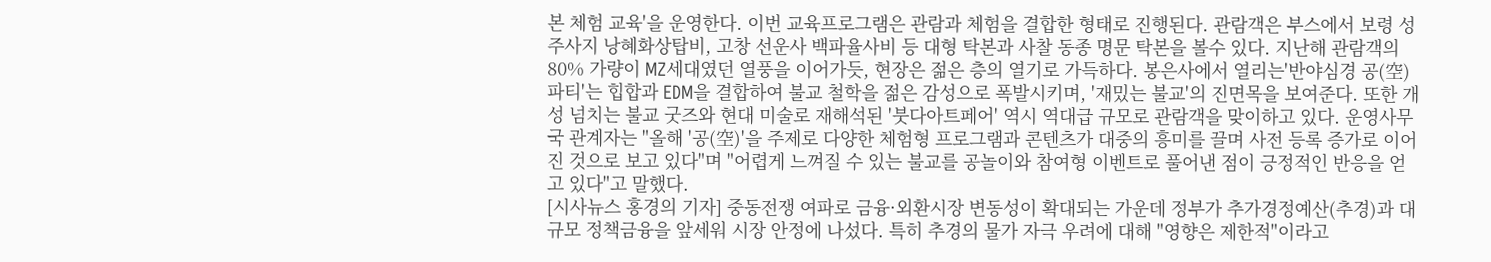본 체험 교육'을 운영한다. 이번 교육프로그램은 관람과 체험을 결합한 형태로 진행된다. 관람객은 부스에서 보령 성주사지 낭혜화상탑비, 고창 선운사 백파율사비 등 대형 탁본과 사찰 동종 명문 탁본을 볼수 있다. 지난해 관람객의 80% 가량이 MZ세대였던 열풍을 이어가듯, 현장은 젊은 층의 열기로 가득하다. 봉은사에서 열리는'반야심경 공(空) 파티'는 힙합과 EDM을 결합하여 불교 철학을 젊은 감성으로 폭발시키며, '재밌는 불교'의 진면목을 보여준다. 또한 개성 넘치는 불교 굿즈와 현대 미술로 재해석된 '붓다아트페어' 역시 역대급 규모로 관람객을 맞이하고 있다. 운영사무국 관계자는 "올해 '공(空)'을 주제로 다양한 체험형 프로그램과 콘텐츠가 대중의 흥미를 끌며 사전 등록 증가로 이어진 것으로 보고 있다"며 "어렵게 느껴질 수 있는 불교를 공놀이와 참여형 이벤트로 풀어낸 점이 긍정적인 반응을 얻고 있다"고 말했다.
[시사뉴스 홍경의 기자] 중동전쟁 여파로 금융·외환시장 변동성이 확대되는 가운데 정부가 추가경정예산(추경)과 대규모 정책금융을 앞세워 시장 안정에 나섰다. 특히 추경의 물가 자극 우려에 대해 "영향은 제한적"이라고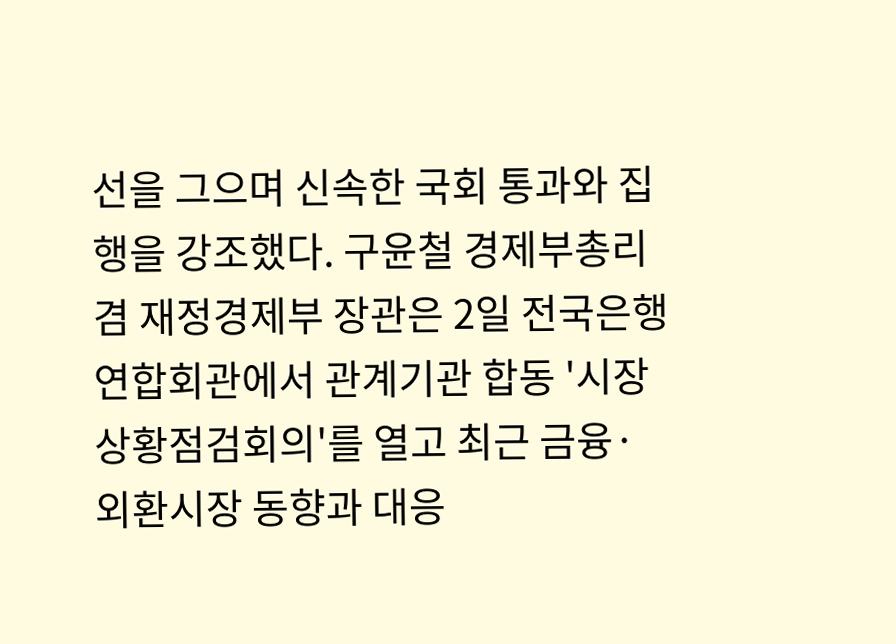선을 그으며 신속한 국회 통과와 집행을 강조했다. 구윤철 경제부총리 겸 재정경제부 장관은 2일 전국은행연합회관에서 관계기관 합동 '시장상황점검회의'를 열고 최근 금융·외환시장 동향과 대응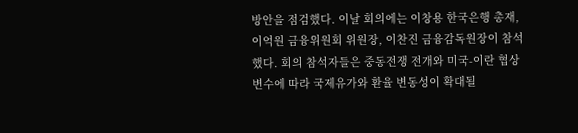방안을 점검했다. 이날 회의에는 이창용 한국은행 총재, 이억원 금융위원회 위원장, 이찬진 금융감독원장이 참석했다. 회의 참석자들은 중동전쟁 전개와 미국-이란 협상 변수에 따라 국제유가와 환율 변동성이 확대될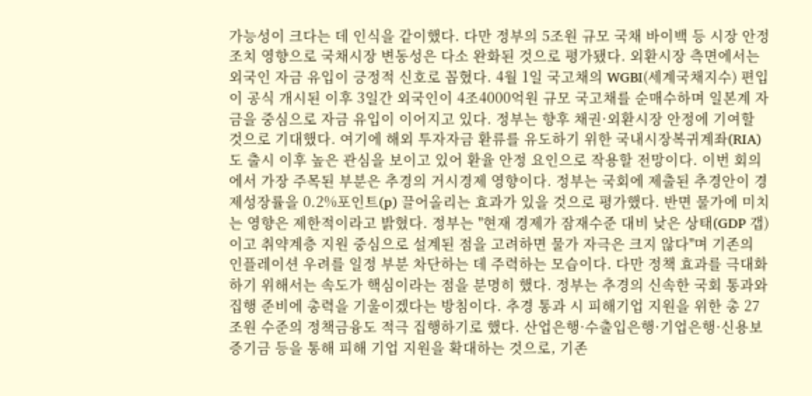가능성이 크다는 데 인식을 같이했다. 다만 정부의 5조원 규모 국채 바이백 등 시장 안정조치 영향으로 국채시장 변동성은 다소 완화된 것으로 평가됐다. 외환시장 측면에서는 외국인 자금 유입이 긍정적 신호로 꼽혔다. 4월 1일 국고채의 WGBI(세계국채지수) 편입이 공식 개시된 이후 3일간 외국인이 4조4000억원 규모 국고채를 순매수하며 일본계 자금을 중심으로 자금 유입이 이어지고 있다. 정부는 향후 채권·외환시장 안정에 기여할 것으로 기대했다. 여기에 해외 투자자금 환류를 유도하기 위한 국내시장복귀계좌(RIA)도 출시 이후 높은 관심을 보이고 있어 환율 안정 요인으로 작용할 전망이다. 이번 회의에서 가장 주목된 부분은 추경의 거시경제 영향이다. 정부는 국회에 제출된 추경안이 경제성장률을 0.2%포인트(p) 끌어올리는 효과가 있을 것으로 평가했다. 반면 물가에 미치는 영향은 제한적이라고 밝혔다. 정부는 "현재 경제가 잠재수준 대비 낮은 상태(GDP 갭)이고 취약계층 지원 중심으로 설계된 점을 고려하면 물가 자극은 크지 않다"며 기존의 인플레이션 우려를 일정 부분 차단하는 데 주력하는 모습이다. 다만 정책 효과를 극대화하기 위해서는 속도가 핵심이라는 점을 분명히 했다. 정부는 추경의 신속한 국회 통과와 집행 준비에 총력을 기울이겠다는 방침이다. 추경 통과 시 피해기업 지원을 위한 총 27조원 수준의 정책금융도 적극 집행하기로 했다. 산업은행·수출입은행·기업은행·신용보증기금 등을 통해 피해 기업 지원을 확대하는 것으로, 기존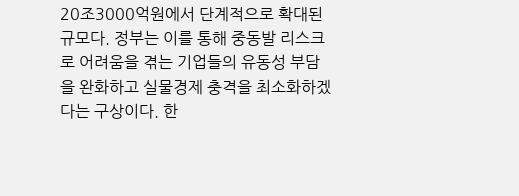20조3000억원에서 단계적으로 확대된 규모다. 정부는 이를 통해 중동발 리스크로 어려움을 겪는 기업들의 유동성 부담을 완화하고 실물경제 충격을 최소화하겠다는 구상이다. 한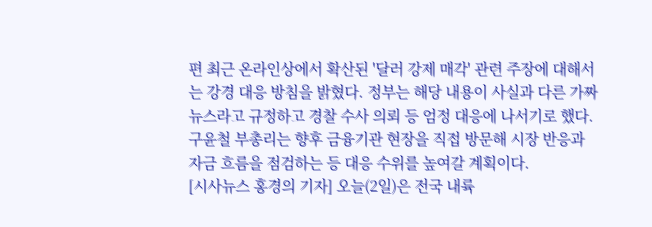편 최근 온라인상에서 확산된 '달러 강제 매각' 관련 주장에 대해서는 강경 대응 방침을 밝혔다. 정부는 해당 내용이 사실과 다른 가짜뉴스라고 규정하고 경찰 수사 의뢰 등 엄정 대응에 나서기로 했다. 구윤철 부총리는 향후 금융기관 현장을 직접 방문해 시장 반응과 자금 흐름을 점검하는 등 대응 수위를 높여갈 계획이다.
[시사뉴스 홍경의 기자] 오늘(2일)은 전국 내륙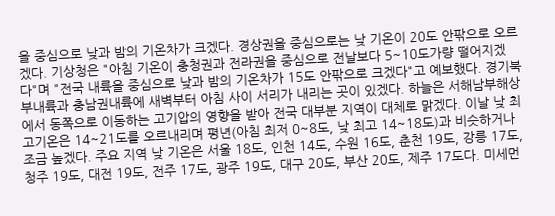을 중심으로 낮과 밤의 기온차가 크겠다. 경상권을 중심으로는 낮 기온이 20도 안팎으로 오르겠다. 기상청은 "아침 기온이 충청권과 전라권을 중심으로 전날보다 5~10도가량 떨어지겠다"며 "전국 내륙을 중심으로 낮과 밤의 기온차가 15도 안팎으로 크겠다"고 예보했다. 경기북부내륙과 충남권내륙에 새벽부터 아침 사이 서리가 내리는 곳이 있겠다. 하늘은 서해남부해상에서 동쪽으로 이동하는 고기압의 영향을 받아 전국 대부분 지역이 대체로 맑겠다. 이날 낮 최고기온은 14~21도를 오르내리며 평년(아침 최저 0~8도, 낮 최고 14~18도)과 비슷하거나 조금 높겠다. 주요 지역 낮 기온은 서울 18도, 인천 14도, 수원 16도, 춘천 19도, 강릉 17도, 청주 19도, 대전 19도, 전주 17도, 광주 19도, 대구 20도, 부산 20도, 제주 17도다. 미세먼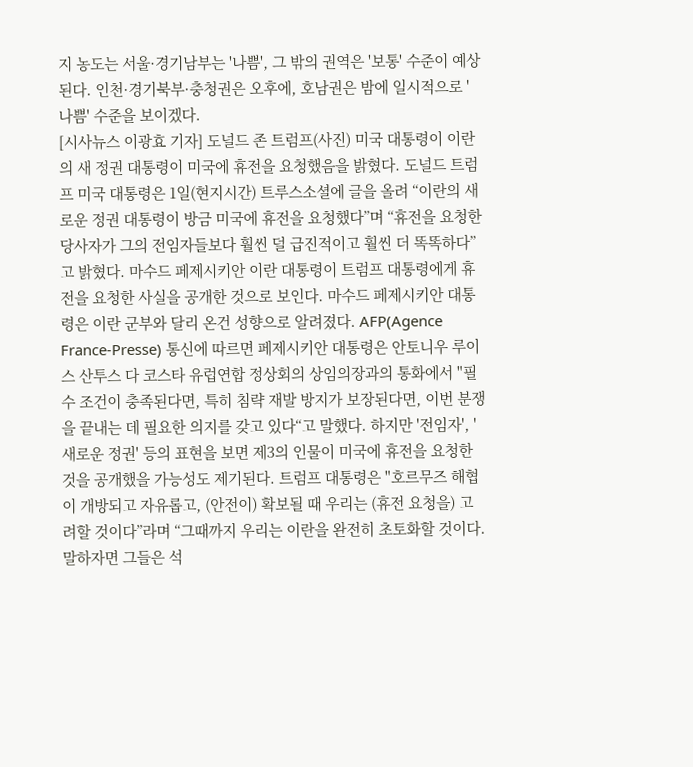지 농도는 서울·경기남부는 '나쁨', 그 밖의 권역은 '보통' 수준이 예상된다. 인천·경기북부·충청권은 오후에, 호남권은 밤에 일시적으로 '나쁨' 수준을 보이겠다.
[시사뉴스 이광효 기자] 도널드 존 트럼프(사진) 미국 대통령이 이란의 새 정권 대통령이 미국에 휴전을 요청했음을 밝혔다. 도널드 트럼프 미국 대통령은 1일(현지시간) 트루스소셜에 글을 올려 “이란의 새로운 정권 대통령이 방금 미국에 휴전을 요청했다”며 “휴전을 요청한 당사자가 그의 전임자들보다 훨씬 덜 급진적이고 훨씬 더 똑똑하다”고 밝혔다. 마수드 페제시키안 이란 대통령이 트럼프 대통령에게 휴전을 요청한 사실을 공개한 것으로 보인다. 마수드 페제시키안 대통령은 이란 군부와 달리 온건 성향으로 알려졌다. AFP(Agence France-Presse) 통신에 따르면 페제시키안 대통령은 안토니우 루이스 산투스 다 코스타 유럽연합 정상회의 상임의장과의 통화에서 "필수 조건이 충족된다면, 특히 침략 재발 방지가 보장된다면, 이번 분쟁을 끝내는 데 필요한 의지를 갖고 있다“고 말했다. 하지만 '전임자', '새로운 정권' 등의 표현을 보면 제3의 인물이 미국에 휴전을 요청한 것을 공개했을 가능성도 제기된다. 트럼프 대통령은 "호르무즈 해협이 개방되고 자유롭고, (안전이) 확보될 때 우리는 (휴전 요청을) 고려할 것이다”라며 “그때까지 우리는 이란을 완전히 초토화할 것이다. 말하자면 그들은 석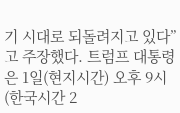기 시대로 되돌려지고 있다”고 주장했다. 트럼프 대통령은 1일(현지시간) 오후 9시(한국시간 2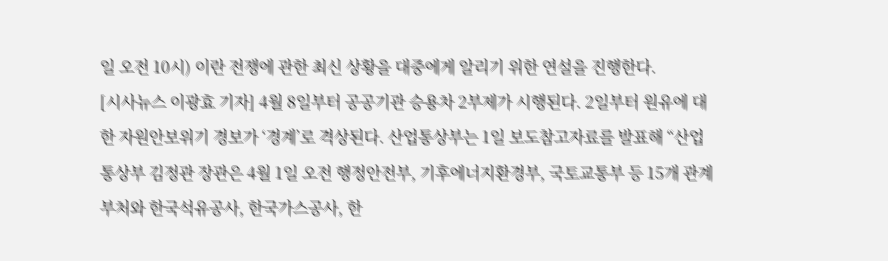일 오전 10시) 이란 전쟁에 관한 최신 상황을 대중에게 알리기 위한 연설을 진행한다.
[시사뉴스 이광효 기자] 4월 8일부터 공공기관 승용차 2부제가 시행된다. 2일부터 원유에 대한 자원안보위기 경보가 ‘경계’로 격상된다. 산업통상부는 1일 보도참고자료를 발표해 “산업통상부 김정관 장관은 4월 1일 오전 행정안전부, 기후에너지환경부, 국토교통부 등 15개 관계부처와 한국석유공사, 한국가스공사, 한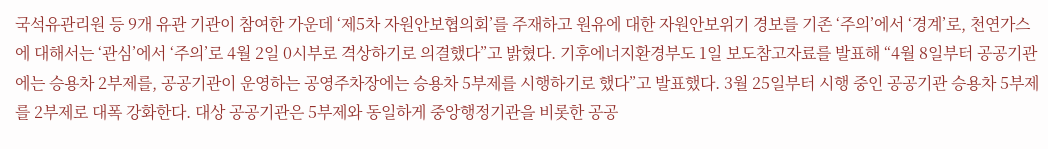국석유관리원 등 9개 유관 기관이 참여한 가운데 ‘제5차 자원안보협의회’를 주재하고 원유에 대한 자원안보위기 경보를 기존 ‘주의’에서 ‘경계’로, 천연가스에 대해서는 ‘관심’에서 ‘주의’로 4월 2일 0시부로 격상하기로 의결했다”고 밝혔다. 기후에너지환경부도 1일 보도참고자료를 발표해 “4월 8일부터 공공기관에는 승용차 2부제를, 공공기관이 운영하는 공영주차장에는 승용차 5부제를 시행하기로 했다”고 발표했다. 3월 25일부터 시행 중인 공공기관 승용차 5부제를 2부제로 대폭 강화한다. 대상 공공기관은 5부제와 동일하게 중앙행정기관을 비롯한 공공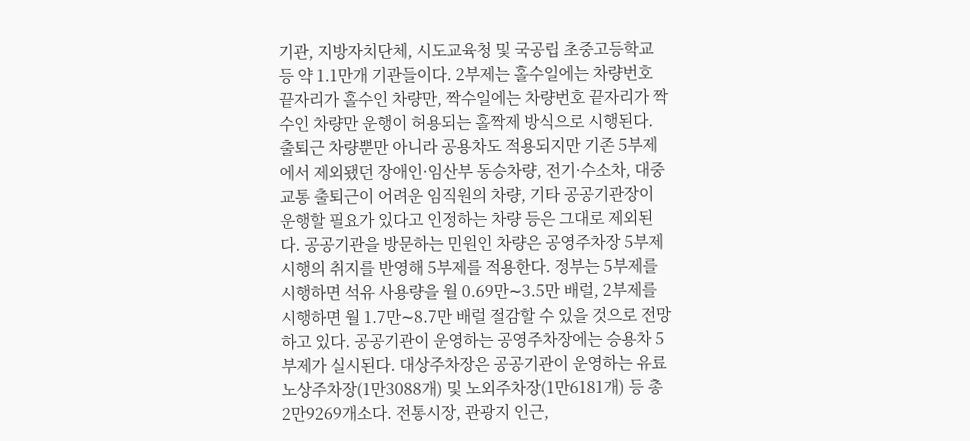기관, 지방자치단체, 시도교육청 및 국공립 초중고등학교 등 약 1.1만개 기관들이다. 2부제는 홀수일에는 차량번호 끝자리가 홀수인 차량만, 짝수일에는 차량번호 끝자리가 짝수인 차량만 운행이 허용되는 홀짝제 방식으로 시행된다. 출퇴근 차량뿐만 아니라 공용차도 적용되지만 기존 5부제에서 제외됐던 장애인·임산부 동승차량, 전기·수소차, 대중교통 출퇴근이 어려운 임직원의 차량, 기타 공공기관장이 운행할 필요가 있다고 인정하는 차량 등은 그대로 제외된다. 공공기관을 방문하는 민원인 차량은 공영주차장 5부제 시행의 취지를 반영해 5부제를 적용한다. 정부는 5부제를 시행하면 석유 사용량을 월 0.69만∼3.5만 배럴, 2부제를 시행하면 월 1.7만∼8.7만 배럴 절감할 수 있을 것으로 전망하고 있다. 공공기관이 운영하는 공영주차장에는 승용차 5부제가 실시된다. 대상주차장은 공공기관이 운영하는 유료 노상주차장(1만3088개) 및 노외주차장(1만6181개) 등 총 2만9269개소다. 전통시장, 관광지 인근,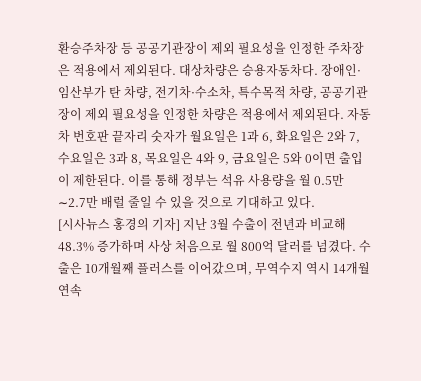환승주차장 등 공공기관장이 제외 필요성을 인정한 주차장은 적용에서 제외된다. 대상차량은 승용자동차다. 장애인·임산부가 탄 차량, 전기차·수소차, 특수목적 차량, 공공기관장이 제외 필요성을 인정한 차량은 적용에서 제외된다. 자동차 번호판 끝자리 숫자가 월요일은 1과 6, 화요일은 2와 7, 수요일은 3과 8, 목요일은 4와 9, 금요일은 5와 0이면 출입이 제한된다. 이를 통해 정부는 석유 사용량을 월 0.5만∼2.7만 배럴 줄일 수 있을 것으로 기대하고 있다.
[시사뉴스 홍경의 기자] 지난 3월 수출이 전년과 비교해 48.3% 증가하며 사상 처음으로 월 800억 달러를 넘겼다. 수출은 10개월째 플러스를 이어갔으며, 무역수지 역시 14개월 연속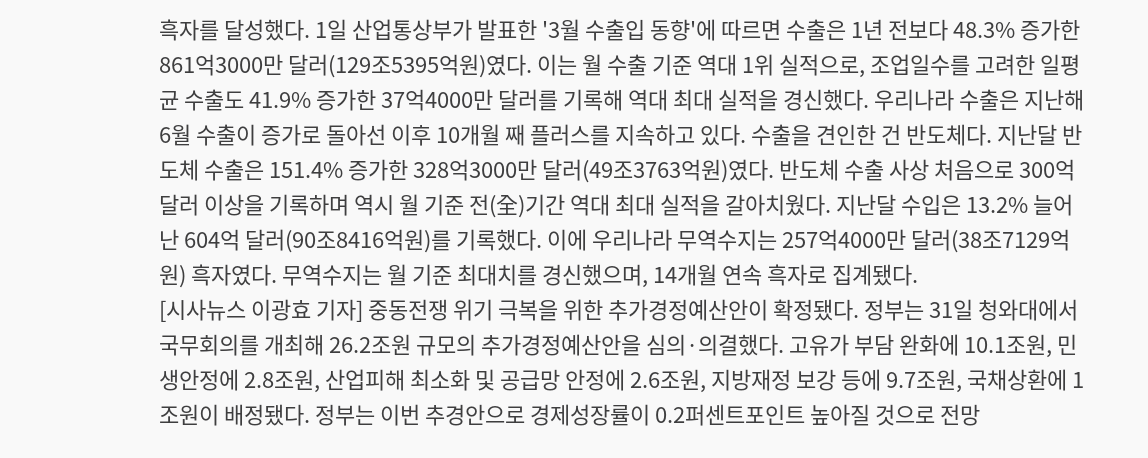흑자를 달성했다. 1일 산업통상부가 발표한 '3월 수출입 동향'에 따르면 수출은 1년 전보다 48.3% 증가한 861억3000만 달러(129조5395억원)였다. 이는 월 수출 기준 역대 1위 실적으로, 조업일수를 고려한 일평균 수출도 41.9% 증가한 37억4000만 달러를 기록해 역대 최대 실적을 경신했다. 우리나라 수출은 지난해 6월 수출이 증가로 돌아선 이후 10개월 째 플러스를 지속하고 있다. 수출을 견인한 건 반도체다. 지난달 반도체 수출은 151.4% 증가한 328억3000만 달러(49조3763억원)였다. 반도체 수출 사상 처음으로 300억 달러 이상을 기록하며 역시 월 기준 전(全)기간 역대 최대 실적을 갈아치웠다. 지난달 수입은 13.2% 늘어난 604억 달러(90조8416억원)를 기록했다. 이에 우리나라 무역수지는 257억4000만 달러(38조7129억원) 흑자였다. 무역수지는 월 기준 최대치를 경신했으며, 14개월 연속 흑자로 집계됐다.
[시사뉴스 이광효 기자] 중동전쟁 위기 극복을 위한 추가경정예산안이 확정됐다. 정부는 31일 청와대에서 국무회의를 개최해 26.2조원 규모의 추가경정예산안을 심의·의결했다. 고유가 부담 완화에 10.1조원, 민생안정에 2.8조원, 산업피해 최소화 및 공급망 안정에 2.6조원, 지방재정 보강 등에 9.7조원, 국채상환에 1조원이 배정됐다. 정부는 이번 추경안으로 경제성장률이 0.2퍼센트포인트 높아질 것으로 전망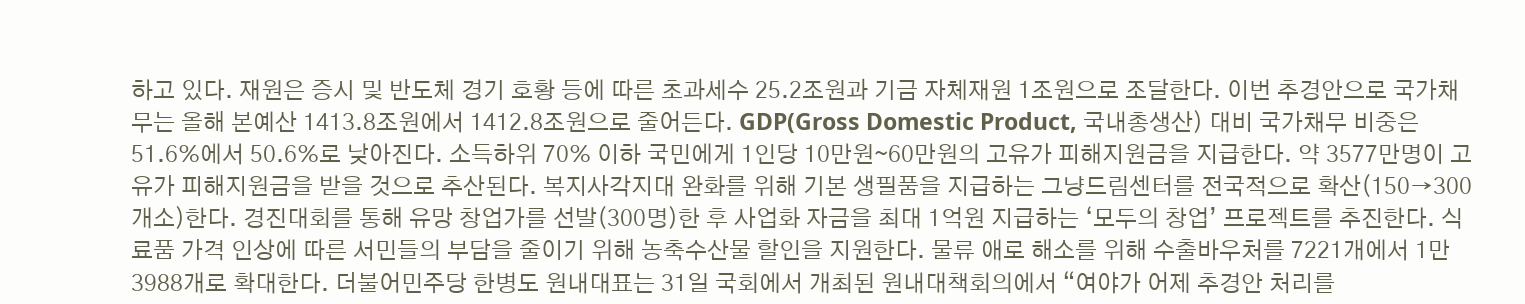하고 있다. 재원은 증시 및 반도체 경기 호황 등에 따른 초과세수 25.2조원과 기금 자체재원 1조원으로 조달한다. 이번 추경안으로 국가채무는 올해 본예산 1413.8조원에서 1412.8조원으로 줄어든다. GDP(Gross Domestic Product, 국내총생산) 대비 국가채무 비중은 51.6%에서 50.6%로 낮아진다. 소득하위 70% 이하 국민에게 1인당 10만원∼60만원의 고유가 피해지원금을 지급한다. 약 3577만명이 고유가 피해지원금을 받을 것으로 추산된다. 복지사각지대 완화를 위해 기본 생필품을 지급하는 그냥드림센터를 전국적으로 확산(150→300개소)한다. 경진대회를 통해 유망 창업가를 선발(300명)한 후 사업화 자금을 최대 1억원 지급하는 ‘모두의 창업’ 프로젝트를 추진한다. 식료품 가격 인상에 따른 서민들의 부담을 줄이기 위해 농축수산물 할인을 지원한다. 물류 애로 해소를 위해 수출바우처를 7221개에서 1만3988개로 확대한다. 더불어민주당 한병도 원내대표는 31일 국회에서 개최된 원내대책회의에서 “여야가 어제 추경안 처리를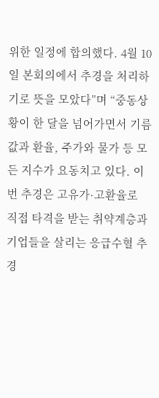위한 일정에 합의했다. 4월 10일 본회의에서 추경을 처리하기로 뜻을 모았다”며 “중동상황이 한 달을 넘어가면서 기름값과 환율, 주가와 물가 등 모든 지수가 요동치고 있다. 이번 추경은 고유가·고환율로 직접 타격을 받는 취약계층과 기업들을 살리는 응급수혈 추경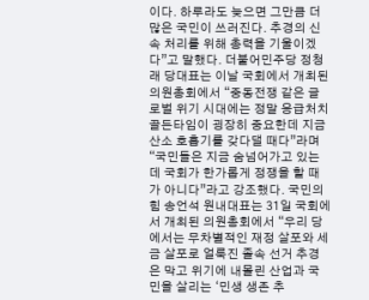이다. 하루라도 늦으면 그만큼 더 많은 국민이 쓰러진다. 추경의 신속 처리를 위해 총력을 기울이겠다”고 말했다. 더불어민주당 정청래 당대표는 이날 국회에서 개최된 의원총회에서 “중동전쟁 같은 글로벌 위기 시대에는 정말 응급처치 골든타임이 굉장히 중요한데 지금 산소 호흡기를 갖다댈 때다”라며 “국민들은 지금 숨넘어가고 있는데 국회가 한가롭게 정쟁을 할 때가 아니다”라고 강조했다. 국민의힘 송언석 원내대표는 31일 국회에서 개최된 의원총회에서 “우리 당에서는 무차별적인 재정 살포와 세금 살포로 얼룩진 졸속 선거 추경은 막고 위기에 내몰린 산업과 국민을 살리는 ‘민생 생존 추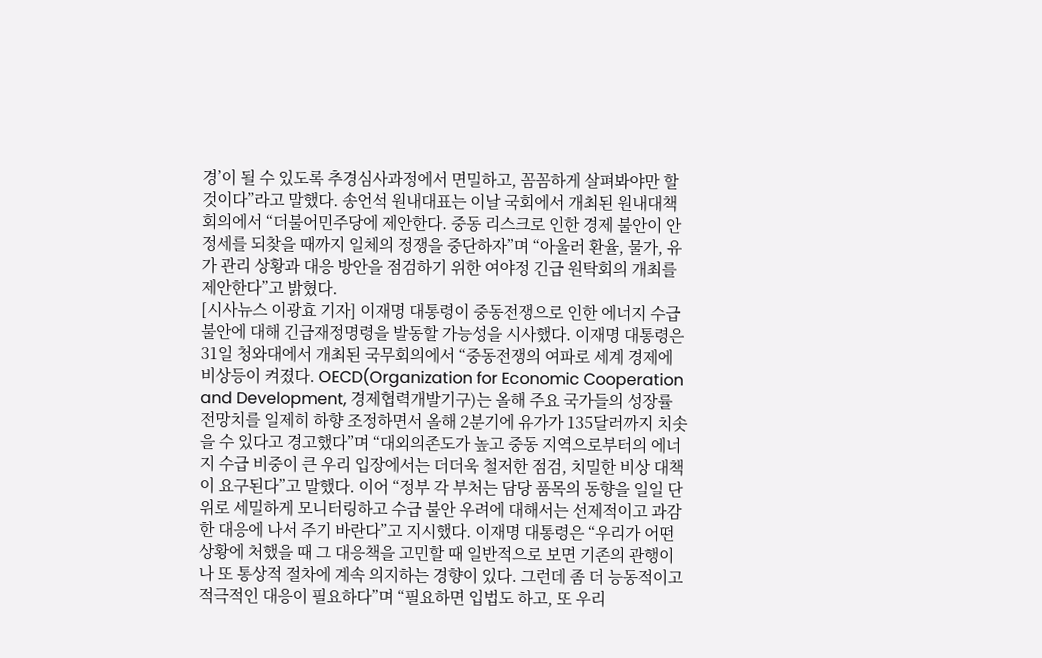경’이 될 수 있도록 추경심사과정에서 면밀하고, 꼼꼼하게 살펴봐야만 할 것이다”라고 말했다. 송언석 원내대표는 이날 국회에서 개최된 원내대책회의에서 “더불어민주당에 제안한다. 중동 리스크로 인한 경제 불안이 안정세를 되찾을 때까지 일체의 정쟁을 중단하자”며 “아울러 환율, 물가, 유가 관리 상황과 대응 방안을 점검하기 위한 여야정 긴급 원탁회의 개최를 제안한다”고 밝혔다.
[시사뉴스 이광효 기자] 이재명 대통령이 중동전쟁으로 인한 에너지 수급 불안에 대해 긴급재정명령을 발동할 가능성을 시사했다. 이재명 대통령은 31일 청와대에서 개최된 국무회의에서 “중동전쟁의 여파로 세계 경제에 비상등이 켜졌다. OECD(Organization for Economic Cooperation and Development, 경제협력개발기구)는 올해 주요 국가들의 성장률 전망치를 일제히 하향 조정하면서 올해 2분기에 유가가 135달러까지 치솟을 수 있다고 경고했다”며 “대외의존도가 높고 중동 지역으로부터의 에너지 수급 비중이 큰 우리 입장에서는 더더욱 철저한 점검, 치밀한 비상 대책이 요구된다”고 말했다. 이어 “정부 각 부처는 담당 품목의 동향을 일일 단위로 세밀하게 모니터링하고 수급 불안 우려에 대해서는 선제적이고 과감한 대응에 나서 주기 바란다”고 지시했다. 이재명 대통령은 “우리가 어떤 상황에 처했을 때 그 대응책을 고민할 때 일반적으로 보면 기존의 관행이나 또 통상적 절차에 계속 의지하는 경향이 있다. 그런데 좀 더 능동적이고 적극적인 대응이 필요하다”며 “필요하면 입법도 하고, 또 우리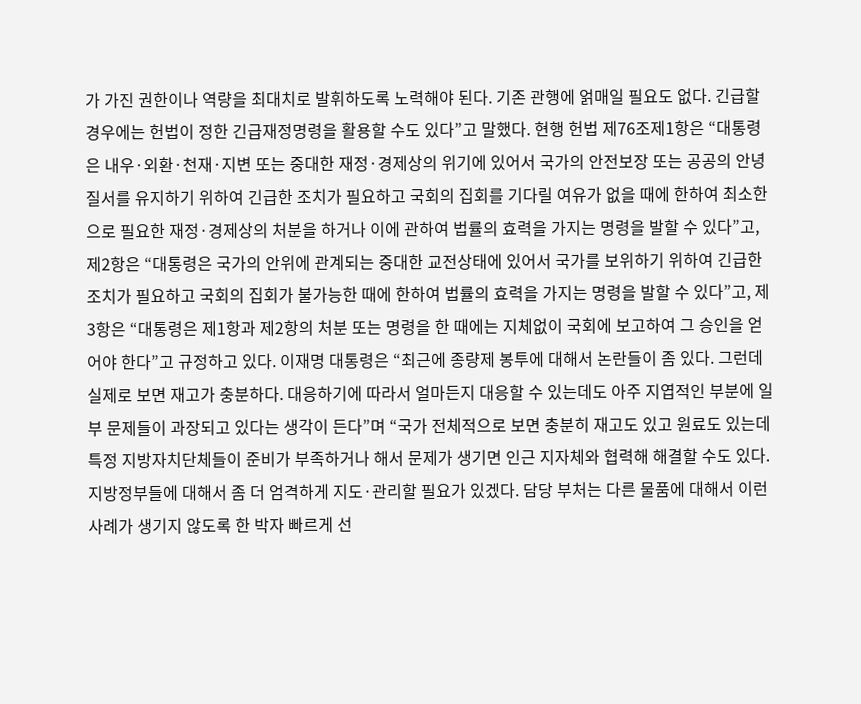가 가진 권한이나 역량을 최대치로 발휘하도록 노력해야 된다. 기존 관행에 얽매일 필요도 없다. 긴급할 경우에는 헌법이 정한 긴급재정명령을 활용할 수도 있다”고 말했다. 현행 헌법 제76조제1항은 “대통령은 내우·외환·천재·지변 또는 중대한 재정·경제상의 위기에 있어서 국가의 안전보장 또는 공공의 안녕질서를 유지하기 위하여 긴급한 조치가 필요하고 국회의 집회를 기다릴 여유가 없을 때에 한하여 최소한으로 필요한 재정·경제상의 처분을 하거나 이에 관하여 법률의 효력을 가지는 명령을 발할 수 있다”고, 제2항은 “대통령은 국가의 안위에 관계되는 중대한 교전상태에 있어서 국가를 보위하기 위하여 긴급한 조치가 필요하고 국회의 집회가 불가능한 때에 한하여 법률의 효력을 가지는 명령을 발할 수 있다”고, 제3항은 “대통령은 제1항과 제2항의 처분 또는 명령을 한 때에는 지체없이 국회에 보고하여 그 승인을 얻어야 한다”고 규정하고 있다. 이재명 대통령은 “최근에 종량제 봉투에 대해서 논란들이 좀 있다. 그런데 실제로 보면 재고가 충분하다. 대응하기에 따라서 얼마든지 대응할 수 있는데도 아주 지엽적인 부분에 일부 문제들이 과장되고 있다는 생각이 든다”며 “국가 전체적으로 보면 충분히 재고도 있고 원료도 있는데 특정 지방자치단체들이 준비가 부족하거나 해서 문제가 생기면 인근 지자체와 협력해 해결할 수도 있다. 지방정부들에 대해서 좀 더 엄격하게 지도·관리할 필요가 있겠다. 담당 부처는 다른 물품에 대해서 이런 사례가 생기지 않도록 한 박자 빠르게 선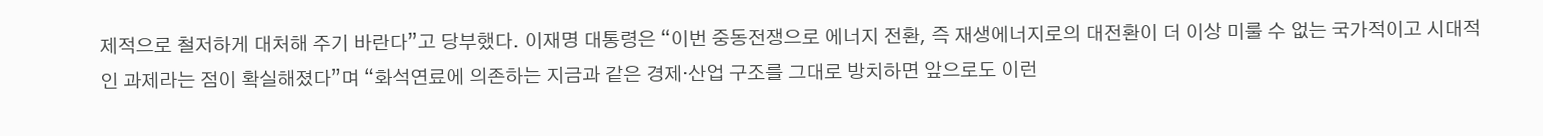제적으로 철저하게 대처해 주기 바란다”고 당부했다. 이재명 대통령은 “이번 중동전쟁으로 에너지 전환, 즉 재생에너지로의 대전환이 더 이상 미룰 수 없는 국가적이고 시대적인 과제라는 점이 확실해졌다”며 “화석연료에 의존하는 지금과 같은 경제·산업 구조를 그대로 방치하면 앞으로도 이런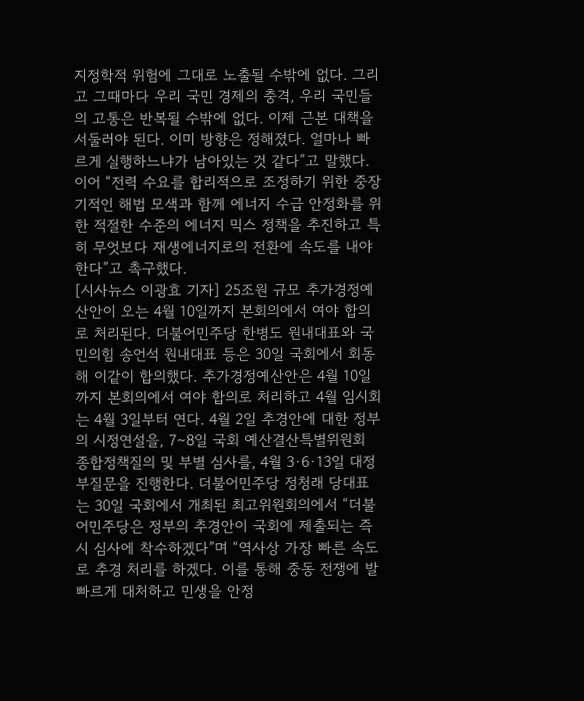지정학적 위험에 그대로 노출될 수밖에 없다. 그리고 그때마다 우리 국민 경제의 충격, 우리 국민들의 고통은 반복될 수밖에 없다. 이제 근본 대책을 서둘러야 된다. 이미 방향은 정해졌다. 얼마나 빠르게 실행하느냐가 남아있는 것 같다”고 말했다. 이어 “전력 수요를 합리적으로 조정하기 위한 중장기적인 해법 모색과 함께 에너지 수급 안정화를 위한 적절한 수준의 에너지 믹스 정책을 추진하고 특히 무엇보다 재생에너지로의 전환에 속도를 내야 한다”고 촉구했다.
[시사뉴스 이광효 기자] 25조원 규모 추가경정예산안이 오는 4월 10일까지 본회의에서 여야 합의로 처리된다. 더불어민주당 한병도 원내대표와 국민의힘 송언석 원내대표 등은 30일 국회에서 회동해 이같이 합의했다. 추가경정예산안은 4월 10일까지 본회의에서 여야 합의로 처리하고 4월 임시회는 4월 3일부터 연다. 4월 2일 추경안에 대한 정부의 시정연설을, 7∼8일 국회 예산결산특별위원회 종합정책질의 및 부별 심사를, 4월 3·6·13일 대정부질문을 진행한다. 더불어민주당 정청래 당대표는 30일 국회에서 개최된 최고위원회의에서 “더불어민주당은 정부의 추경안이 국회에 제출되는 즉시 심사에 착수하겠다”며 “역사상 가장 빠른 속도로 추경 처리를 하겠다. 이를 통해 중동 전쟁에 발 빠르게 대처하고 민생을 안정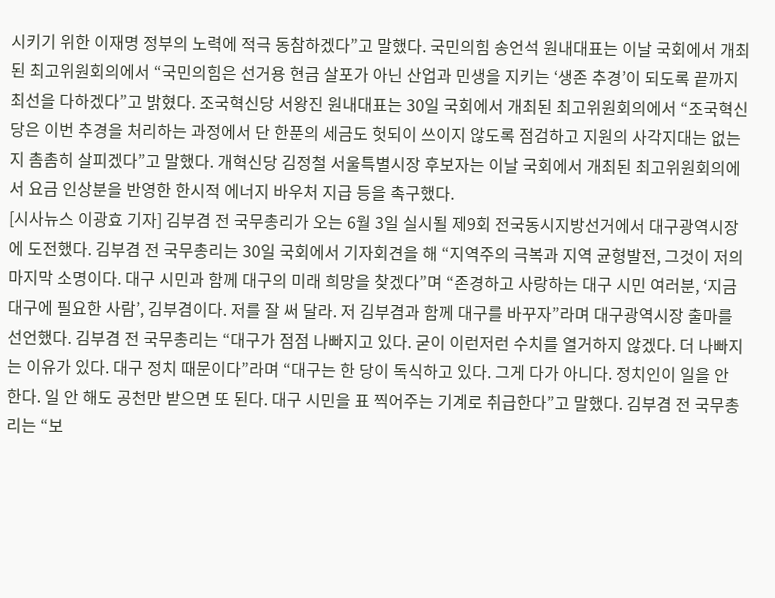시키기 위한 이재명 정부의 노력에 적극 동참하겠다”고 말했다. 국민의힘 송언석 원내대표는 이날 국회에서 개최된 최고위원회의에서 “국민의힘은 선거용 현금 살포가 아닌 산업과 민생을 지키는 ‘생존 추경’이 되도록 끝까지 최선을 다하겠다”고 밝혔다. 조국혁신당 서왕진 원내대표는 30일 국회에서 개최된 최고위원회의에서 “조국혁신당은 이번 추경을 처리하는 과정에서 단 한푼의 세금도 헛되이 쓰이지 않도록 점검하고 지원의 사각지대는 없는지 촘촘히 살피겠다”고 말했다. 개혁신당 김정철 서울특별시장 후보자는 이날 국회에서 개최된 최고위원회의에서 요금 인상분을 반영한 한시적 에너지 바우처 지급 등을 촉구했다.
[시사뉴스 이광효 기자] 김부겸 전 국무총리가 오는 6월 3일 실시될 제9회 전국동시지방선거에서 대구광역시장에 도전했다. 김부겸 전 국무총리는 30일 국회에서 기자회견을 해 “지역주의 극복과 지역 균형발전, 그것이 저의 마지막 소명이다. 대구 시민과 함께 대구의 미래 희망을 찾겠다”며 “존경하고 사랑하는 대구 시민 여러분, ‘지금 대구에 필요한 사람’, 김부겸이다. 저를 잘 써 달라. 저 김부겸과 함께 대구를 바꾸자”라며 대구광역시장 출마를 선언했다. 김부겸 전 국무총리는 “대구가 점점 나빠지고 있다. 굳이 이런저런 수치를 열거하지 않겠다. 더 나빠지는 이유가 있다. 대구 정치 때문이다”라며 “대구는 한 당이 독식하고 있다. 그게 다가 아니다. 정치인이 일을 안 한다. 일 안 해도 공천만 받으면 또 된다. 대구 시민을 표 찍어주는 기계로 취급한다”고 말했다. 김부겸 전 국무총리는 “보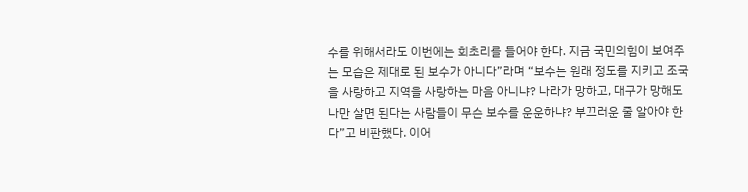수를 위해서라도 이번에는 회초리를 들어야 한다. 지금 국민의힘이 보여주는 모습은 제대로 된 보수가 아니다”라며 “보수는 원래 정도를 지키고 조국을 사랑하고 지역을 사랑하는 마음 아니냐? 나라가 망하고, 대구가 망해도 나만 살면 된다는 사람들이 무슨 보수를 운운하냐? 부끄러운 줄 알아야 한다”고 비판했다. 이어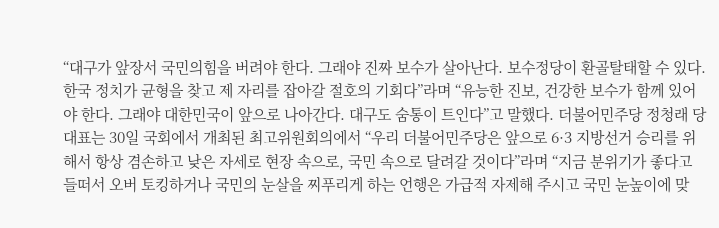“대구가 앞장서 국민의힘을 버려야 한다. 그래야 진짜 보수가 살아난다. 보수정당이 환골탈태할 수 있다. 한국 정치가 균형을 찾고 제 자리를 잡아갈 절호의 기회다”라며 “유능한 진보, 건강한 보수가 함께 있어야 한다. 그래야 대한민국이 앞으로 나아간다. 대구도 숨통이 트인다”고 말했다. 더불어민주당 정청래 당대표는 30일 국회에서 개최된 최고위원회의에서 “우리 더불어민주당은 앞으로 6·3 지방선거 승리를 위해서 항상 겸손하고 낮은 자세로 현장 속으로, 국민 속으로 달려갈 것이다”라며 “지금 분위기가 좋다고 들떠서 오버 토킹하거나 국민의 눈살을 찌푸리게 하는 언행은 가급적 자제해 주시고 국민 눈높이에 맞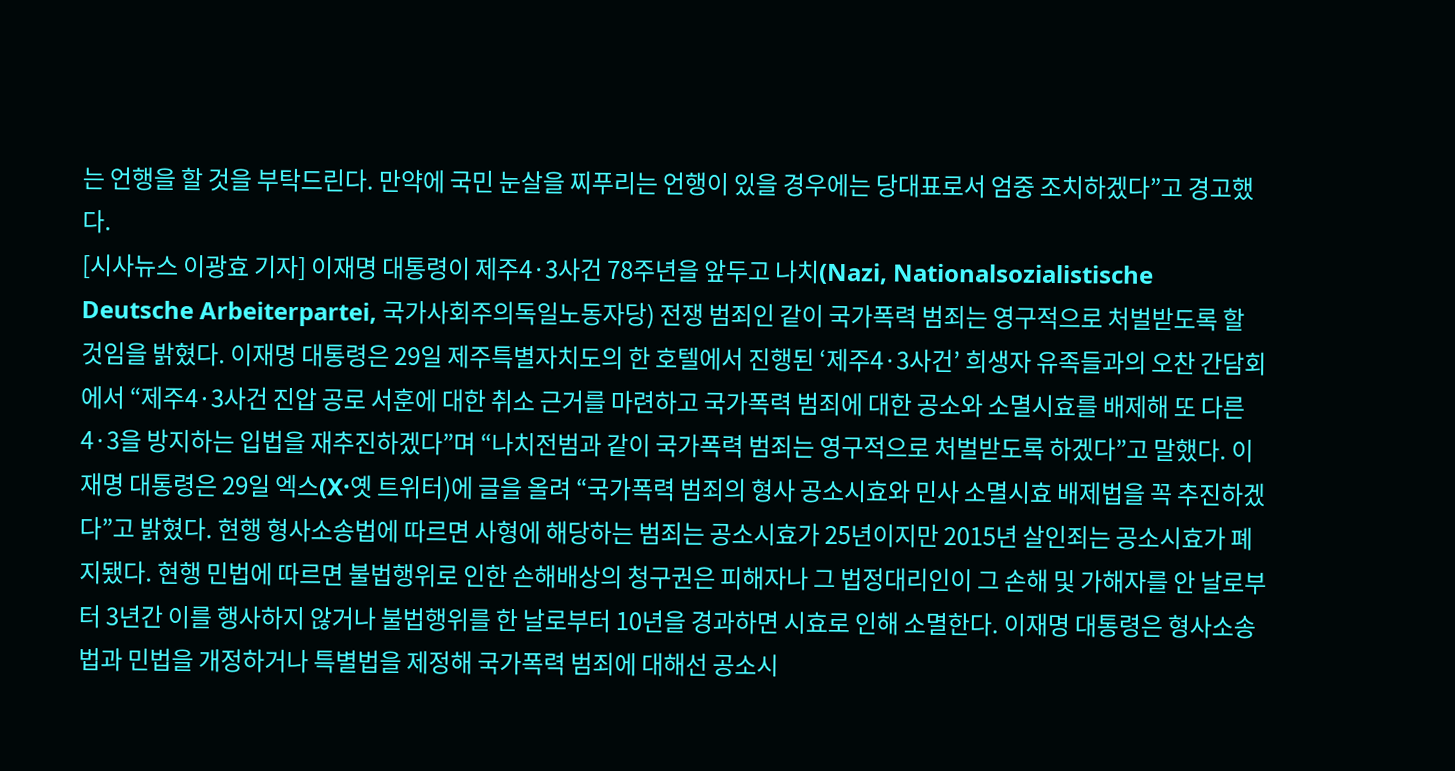는 언행을 할 것을 부탁드린다. 만약에 국민 눈살을 찌푸리는 언행이 있을 경우에는 당대표로서 엄중 조치하겠다”고 경고했다.
[시사뉴스 이광효 기자] 이재명 대통령이 제주4·3사건 78주년을 앞두고 나치(Nazi, Nationalsozialistische Deutsche Arbeiterpartei, 국가사회주의독일노동자당) 전쟁 범죄인 같이 국가폭력 범죄는 영구적으로 처벌받도록 할 것임을 밝혔다. 이재명 대통령은 29일 제주특별자치도의 한 호텔에서 진행된 ‘제주4·3사건’ 희생자 유족들과의 오찬 간담회에서 “제주4·3사건 진압 공로 서훈에 대한 취소 근거를 마련하고 국가폭력 범죄에 대한 공소와 소멸시효를 배제해 또 다른 4·3을 방지하는 입법을 재추진하겠다”며 “나치전범과 같이 국가폭력 범죄는 영구적으로 처벌받도록 하겠다”고 말했다. 이재명 대통령은 29일 엑스(X·옛 트위터)에 글을 올려 “국가폭력 범죄의 형사 공소시효와 민사 소멸시효 배제법을 꼭 추진하겠다”고 밝혔다. 현행 형사소송법에 따르면 사형에 해당하는 범죄는 공소시효가 25년이지만 2015년 살인죄는 공소시효가 폐지됐다. 현행 민법에 따르면 불법행위로 인한 손해배상의 청구권은 피해자나 그 법정대리인이 그 손해 및 가해자를 안 날로부터 3년간 이를 행사하지 않거나 불법행위를 한 날로부터 10년을 경과하면 시효로 인해 소멸한다. 이재명 대통령은 형사소송법과 민법을 개정하거나 특별법을 제정해 국가폭력 범죄에 대해선 공소시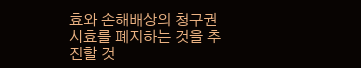효와 손해배상의 청구권 시효를 폐지하는 것을 추진할 것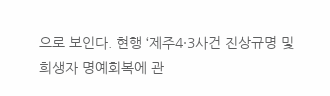으로 보인다. 현행 ‘제주4·3사건 진상규명 및 희생자 명예회복에 관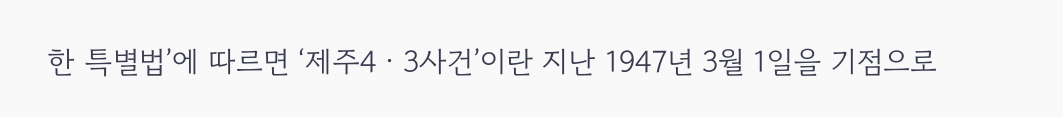한 특별법’에 따르면 ‘제주4ㆍ3사건’이란 지난 1947년 3월 1일을 기점으로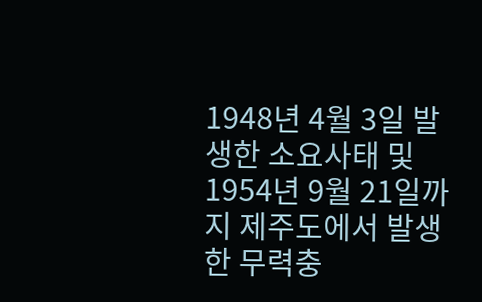1948년 4월 3일 발생한 소요사태 및 1954년 9월 21일까지 제주도에서 발생한 무력충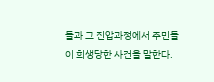돌과 그 진압과정에서 주민들이 희생당한 사건을 말한다.